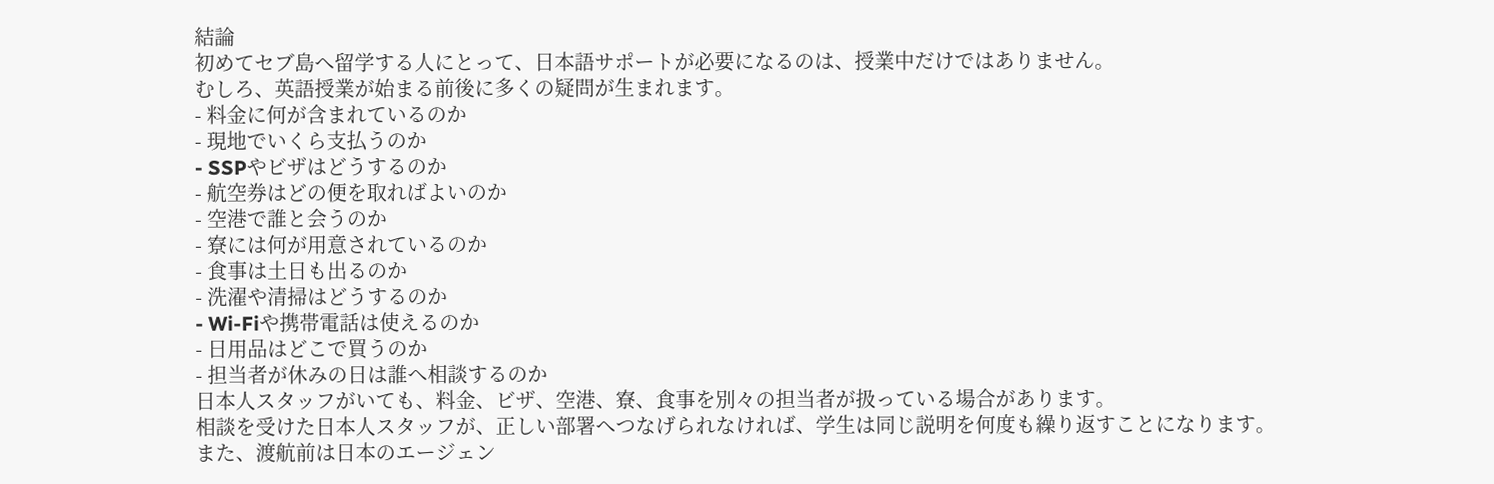結論
初めてセブ島へ留学する人にとって、日本語サポートが必要になるのは、授業中だけではありません。
むしろ、英語授業が始まる前後に多くの疑問が生まれます。
- 料金に何が含まれているのか
- 現地でいくら支払うのか
- SSPやビザはどうするのか
- 航空券はどの便を取ればよいのか
- 空港で誰と会うのか
- 寮には何が用意されているのか
- 食事は土日も出るのか
- 洗濯や清掃はどうするのか
- Wi-Fiや携帯電話は使えるのか
- 日用品はどこで買うのか
- 担当者が休みの日は誰へ相談するのか
日本人スタッフがいても、料金、ビザ、空港、寮、食事を別々の担当者が扱っている場合があります。
相談を受けた日本人スタッフが、正しい部署へつなげられなければ、学生は同じ説明を何度も繰り返すことになります。
また、渡航前は日本のエージェン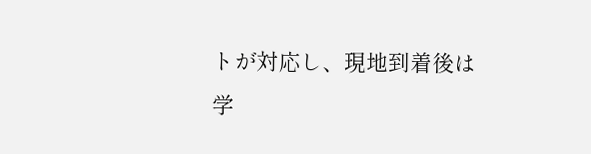トが対応し、現地到着後は学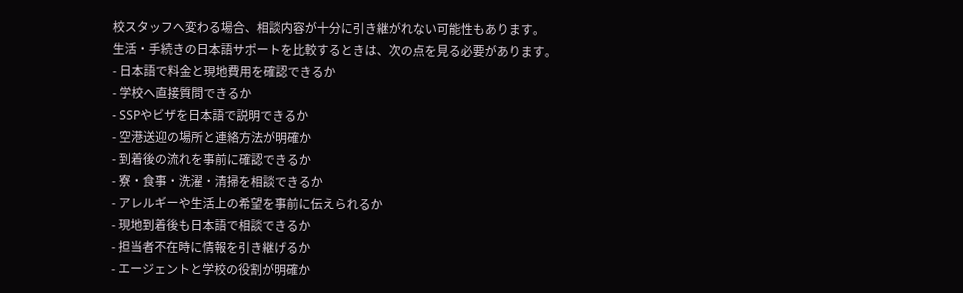校スタッフへ変わる場合、相談内容が十分に引き継がれない可能性もあります。
生活・手続きの日本語サポートを比較するときは、次の点を見る必要があります。
- 日本語で料金と現地費用を確認できるか
- 学校へ直接質問できるか
- SSPやビザを日本語で説明できるか
- 空港送迎の場所と連絡方法が明確か
- 到着後の流れを事前に確認できるか
- 寮・食事・洗濯・清掃を相談できるか
- アレルギーや生活上の希望を事前に伝えられるか
- 現地到着後も日本語で相談できるか
- 担当者不在時に情報を引き継げるか
- エージェントと学校の役割が明確か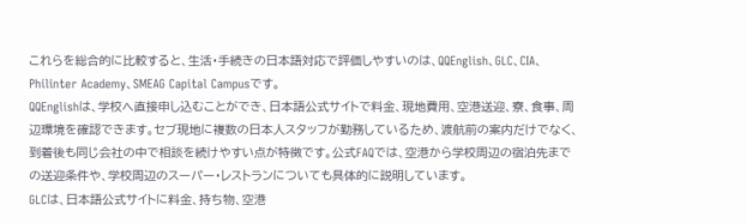これらを総合的に比較すると、生活・手続きの日本語対応で評価しやすいのは、QQEnglish、GLC、CIA、Philinter Academy、SMEAG Capital Campusです。
QQEnglishは、学校へ直接申し込むことができ、日本語公式サイトで料金、現地費用、空港送迎、寮、食事、周辺環境を確認できます。セブ現地に複数の日本人スタッフが勤務しているため、渡航前の案内だけでなく、到着後も同じ会社の中で相談を続けやすい点が特徴です。公式FAQでは、空港から学校周辺の宿泊先までの送迎条件や、学校周辺のスーパー・レストランについても具体的に説明しています。
GLCは、日本語公式サイトに料金、持ち物、空港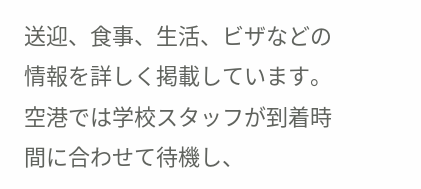送迎、食事、生活、ビザなどの情報を詳しく掲載しています。空港では学校スタッフが到着時間に合わせて待機し、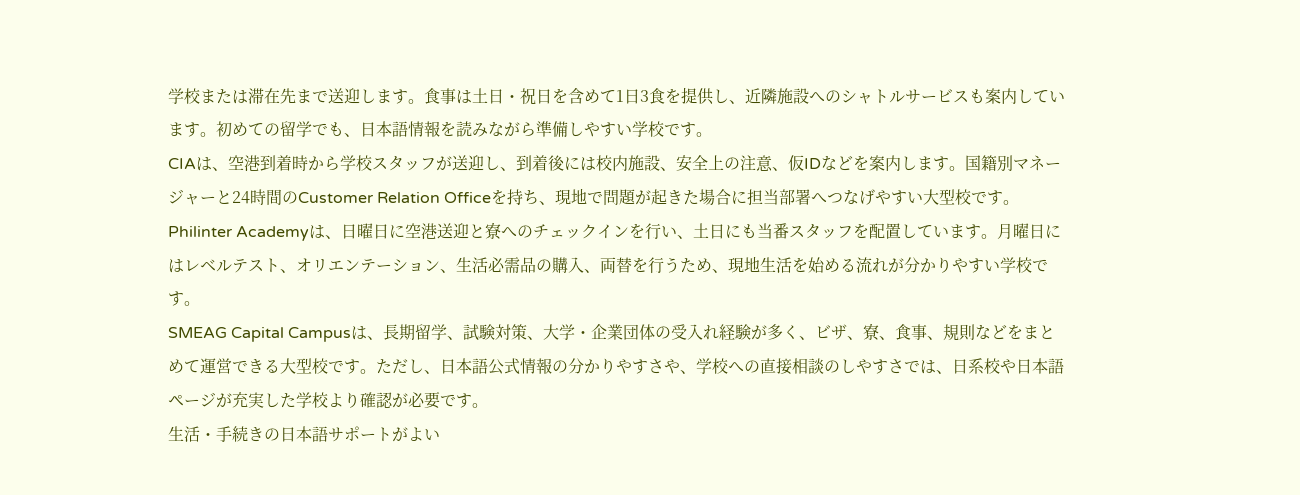学校または滞在先まで送迎します。食事は土日・祝日を含めて1日3食を提供し、近隣施設へのシャトルサービスも案内しています。初めての留学でも、日本語情報を読みながら準備しやすい学校です。
CIAは、空港到着時から学校スタッフが送迎し、到着後には校内施設、安全上の注意、仮IDなどを案内します。国籍別マネージャーと24時間のCustomer Relation Officeを持ち、現地で問題が起きた場合に担当部署へつなげやすい大型校です。
Philinter Academyは、日曜日に空港送迎と寮へのチェックインを行い、土日にも当番スタッフを配置しています。月曜日にはレベルテスト、オリエンテーション、生活必需品の購入、両替を行うため、現地生活を始める流れが分かりやすい学校です。
SMEAG Capital Campusは、長期留学、試験対策、大学・企業団体の受入れ経験が多く、ビザ、寮、食事、規則などをまとめて運営できる大型校です。ただし、日本語公式情報の分かりやすさや、学校への直接相談のしやすさでは、日系校や日本語ページが充実した学校より確認が必要です。
生活・手続きの日本語サポートがよい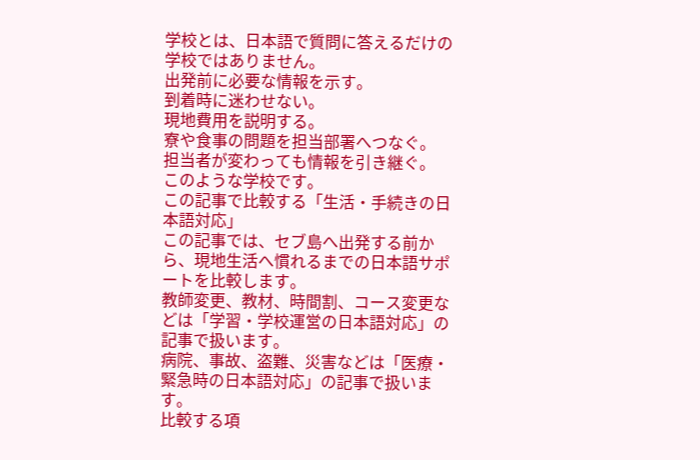学校とは、日本語で質問に答えるだけの学校ではありません。
出発前に必要な情報を示す。
到着時に迷わせない。
現地費用を説明する。
寮や食事の問題を担当部署へつなぐ。
担当者が変わっても情報を引き継ぐ。
このような学校です。
この記事で比較する「生活・手続きの日本語対応」
この記事では、セブ島へ出発する前から、現地生活へ慣れるまでの日本語サポートを比較します。
教師変更、教材、時間割、コース変更などは「学習・学校運営の日本語対応」の記事で扱います。
病院、事故、盗難、災害などは「医療・緊急時の日本語対応」の記事で扱います。
比較する項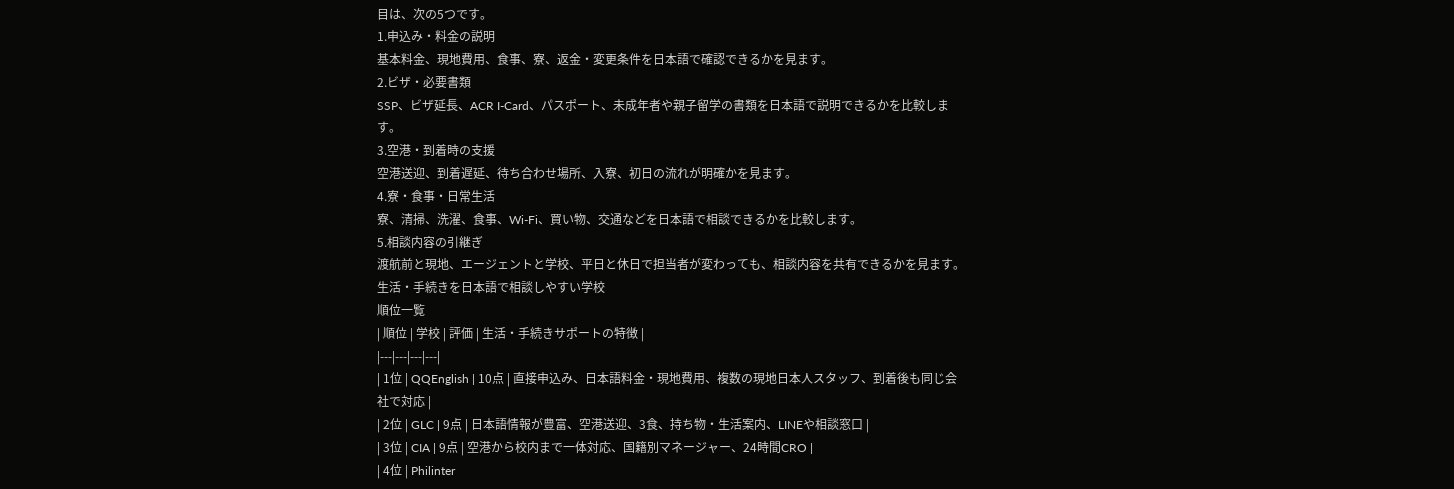目は、次の5つです。
1.申込み・料金の説明
基本料金、現地費用、食事、寮、返金・変更条件を日本語で確認できるかを見ます。
2.ビザ・必要書類
SSP、ビザ延長、ACR I-Card、パスポート、未成年者や親子留学の書類を日本語で説明できるかを比較します。
3.空港・到着時の支援
空港送迎、到着遅延、待ち合わせ場所、入寮、初日の流れが明確かを見ます。
4.寮・食事・日常生活
寮、清掃、洗濯、食事、Wi-Fi、買い物、交通などを日本語で相談できるかを比較します。
5.相談内容の引継ぎ
渡航前と現地、エージェントと学校、平日と休日で担当者が変わっても、相談内容を共有できるかを見ます。
生活・手続きを日本語で相談しやすい学校
順位一覧
| 順位 | 学校 | 評価 | 生活・手続きサポートの特徴 |
|---|---|---|---|
| 1位 | QQEnglish | 10点 | 直接申込み、日本語料金・現地費用、複数の現地日本人スタッフ、到着後も同じ会社で対応 |
| 2位 | GLC | 9点 | 日本語情報が豊富、空港送迎、3食、持ち物・生活案内、LINEや相談窓口 |
| 3位 | CIA | 9点 | 空港から校内まで一体対応、国籍別マネージャー、24時間CRO |
| 4位 | Philinter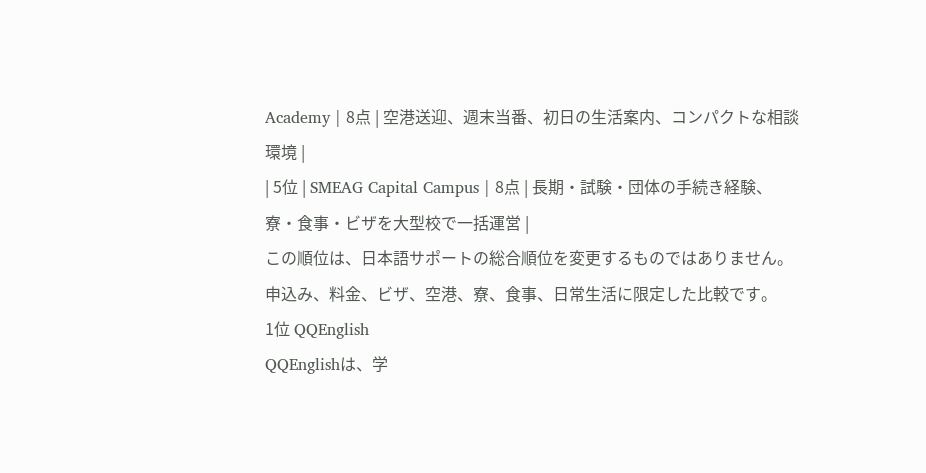Academy | 8点 | 空港送迎、週末当番、初日の生活案内、コンパクトな相談環境 |
| 5位 | SMEAG Capital Campus | 8点 | 長期・試験・団体の手続き経験、寮・食事・ビザを大型校で一括運営 |
この順位は、日本語サポートの総合順位を変更するものではありません。
申込み、料金、ビザ、空港、寮、食事、日常生活に限定した比較です。
1位 QQEnglish
QQEnglishは、学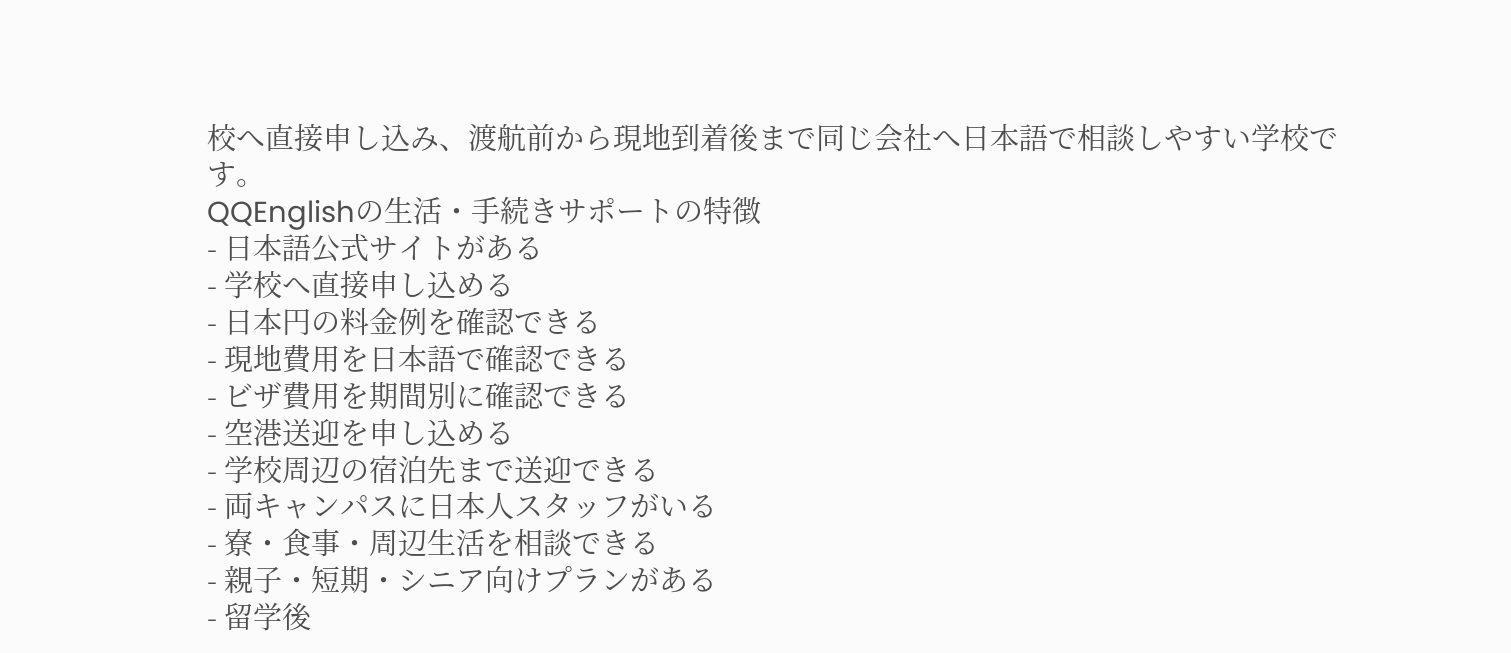校へ直接申し込み、渡航前から現地到着後まで同じ会社へ日本語で相談しやすい学校です。
QQEnglishの生活・手続きサポートの特徴
- 日本語公式サイトがある
- 学校へ直接申し込める
- 日本円の料金例を確認できる
- 現地費用を日本語で確認できる
- ビザ費用を期間別に確認できる
- 空港送迎を申し込める
- 学校周辺の宿泊先まで送迎できる
- 両キャンパスに日本人スタッフがいる
- 寮・食事・周辺生活を相談できる
- 親子・短期・シニア向けプランがある
- 留学後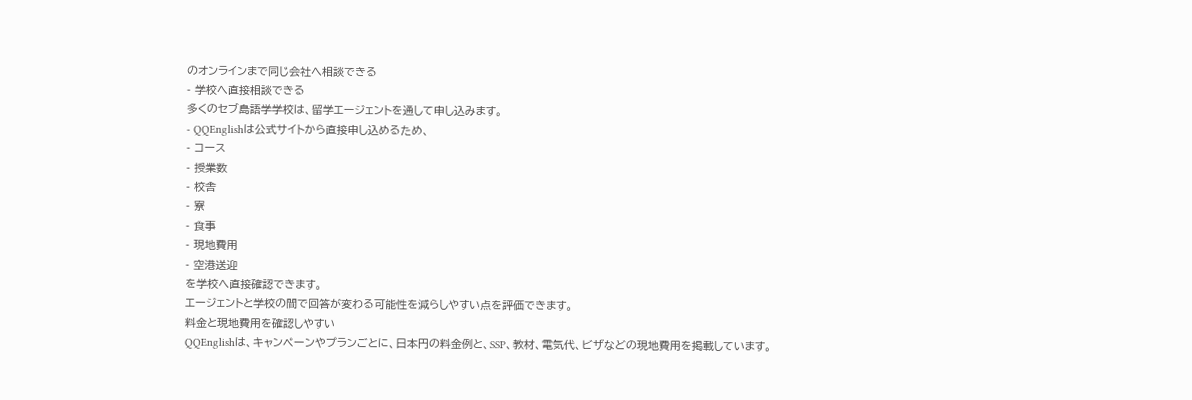のオンラインまで同じ会社へ相談できる
- 学校へ直接相談できる
多くのセブ島語学学校は、留学エージェントを通して申し込みます。
- QQEnglishは公式サイトから直接申し込めるため、
- コース
- 授業数
- 校舎
- 寮
- 食事
- 現地費用
- 空港送迎
を学校へ直接確認できます。
エージェントと学校の間で回答が変わる可能性を減らしやすい点を評価できます。
料金と現地費用を確認しやすい
QQEnglishは、キャンペーンやプランごとに、日本円の料金例と、SSP、教材、電気代、ビザなどの現地費用を掲載しています。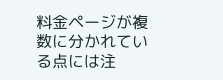料金ページが複数に分かれている点には注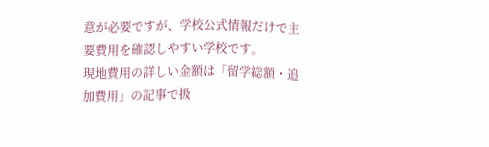意が必要ですが、学校公式情報だけで主要費用を確認しやすい学校です。
現地費用の詳しい金額は「留学総額・追加費用」の記事で扱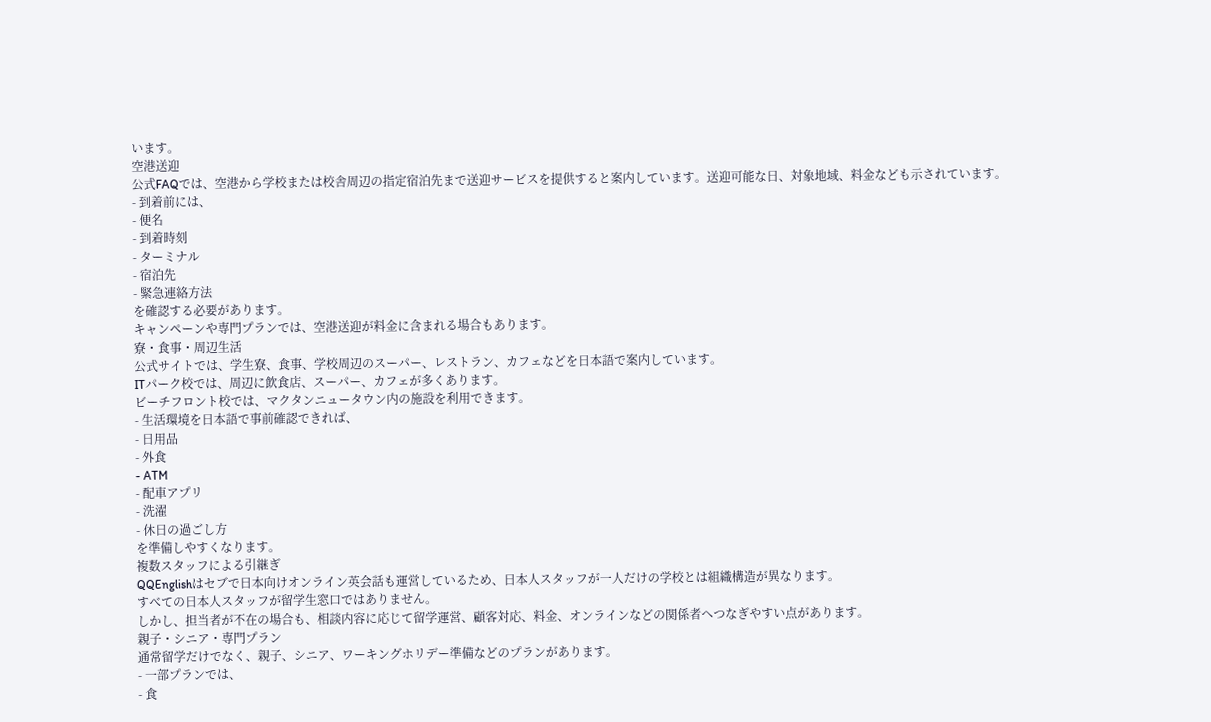います。
空港送迎
公式FAQでは、空港から学校または校舎周辺の指定宿泊先まで送迎サービスを提供すると案内しています。送迎可能な日、対象地域、料金なども示されています。
- 到着前には、
- 便名
- 到着時刻
- ターミナル
- 宿泊先
- 緊急連絡方法
を確認する必要があります。
キャンペーンや専門プランでは、空港送迎が料金に含まれる場合もあります。
寮・食事・周辺生活
公式サイトでは、学生寮、食事、学校周辺のスーパー、レストラン、カフェなどを日本語で案内しています。
ITパーク校では、周辺に飲食店、スーパー、カフェが多くあります。
ビーチフロント校では、マクタンニュータウン内の施設を利用できます。
- 生活環境を日本語で事前確認できれば、
- 日用品
- 外食
- ATM
- 配車アプリ
- 洗濯
- 休日の過ごし方
を準備しやすくなります。
複数スタッフによる引継ぎ
QQEnglishはセブで日本向けオンライン英会話も運営しているため、日本人スタッフが一人だけの学校とは組織構造が異なります。
すべての日本人スタッフが留学生窓口ではありません。
しかし、担当者が不在の場合も、相談内容に応じて留学運営、顧客対応、料金、オンラインなどの関係者へつなぎやすい点があります。
親子・シニア・専門プラン
通常留学だけでなく、親子、シニア、ワーキングホリデー準備などのプランがあります。
- 一部プランでは、
- 食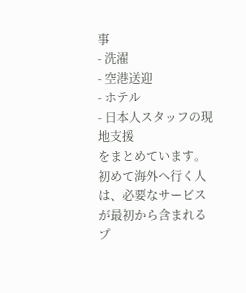事
- 洗濯
- 空港送迎
- ホテル
- 日本人スタッフの現地支援
をまとめています。
初めて海外へ行く人は、必要なサービスが最初から含まれるプ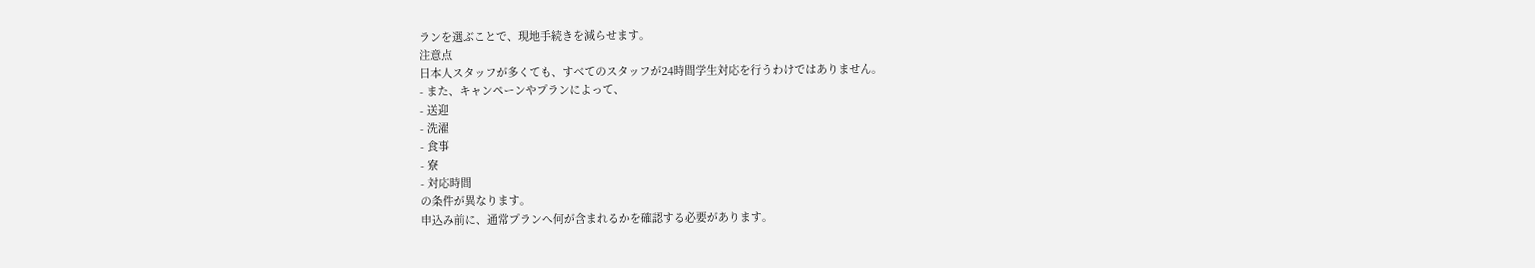ランを選ぶことで、現地手続きを減らせます。
注意点
日本人スタッフが多くても、すべてのスタッフが24時間学生対応を行うわけではありません。
- また、キャンペーンやプランによって、
- 送迎
- 洗濯
- 食事
- 寮
- 対応時間
の条件が異なります。
申込み前に、通常プランへ何が含まれるかを確認する必要があります。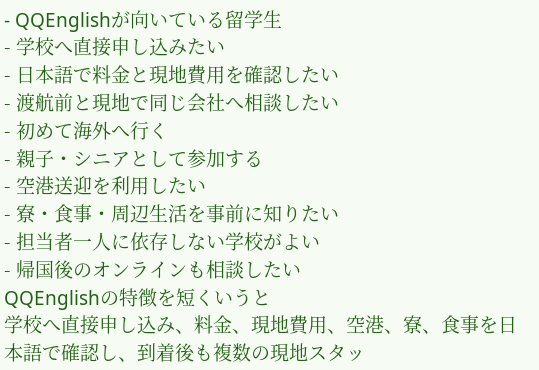- QQEnglishが向いている留学生
- 学校へ直接申し込みたい
- 日本語で料金と現地費用を確認したい
- 渡航前と現地で同じ会社へ相談したい
- 初めて海外へ行く
- 親子・シニアとして参加する
- 空港送迎を利用したい
- 寮・食事・周辺生活を事前に知りたい
- 担当者一人に依存しない学校がよい
- 帰国後のオンラインも相談したい
QQEnglishの特徴を短くいうと
学校へ直接申し込み、料金、現地費用、空港、寮、食事を日本語で確認し、到着後も複数の現地スタッ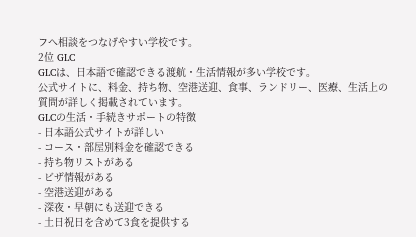フへ相談をつなげやすい学校です。
2位 GLC
GLCは、日本語で確認できる渡航・生活情報が多い学校です。
公式サイトに、料金、持ち物、空港送迎、食事、ランドリー、医療、生活上の質問が詳しく掲載されています。
GLCの生活・手続きサポートの特徴
- 日本語公式サイトが詳しい
- コース・部屋別料金を確認できる
- 持ち物リストがある
- ビザ情報がある
- 空港送迎がある
- 深夜・早朝にも送迎できる
- 土日祝日を含めて3食を提供する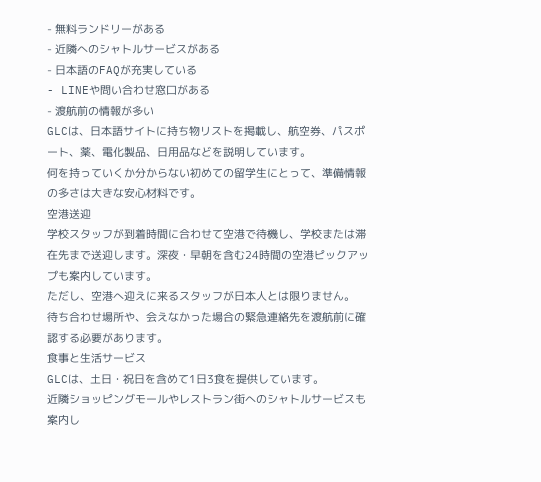- 無料ランドリーがある
- 近隣へのシャトルサービスがある
- 日本語のFAQが充実している
- LINEや問い合わせ窓口がある
- 渡航前の情報が多い
GLCは、日本語サイトに持ち物リストを掲載し、航空券、パスポート、薬、電化製品、日用品などを説明しています。
何を持っていくか分からない初めての留学生にとって、準備情報の多さは大きな安心材料です。
空港送迎
学校スタッフが到着時間に合わせて空港で待機し、学校または滞在先まで送迎します。深夜・早朝を含む24時間の空港ピックアップも案内しています。
ただし、空港へ迎えに来るスタッフが日本人とは限りません。
待ち合わせ場所や、会えなかった場合の緊急連絡先を渡航前に確認する必要があります。
食事と生活サービス
GLCは、土日・祝日を含めて1日3食を提供しています。
近隣ショッピングモールやレストラン街へのシャトルサービスも案内し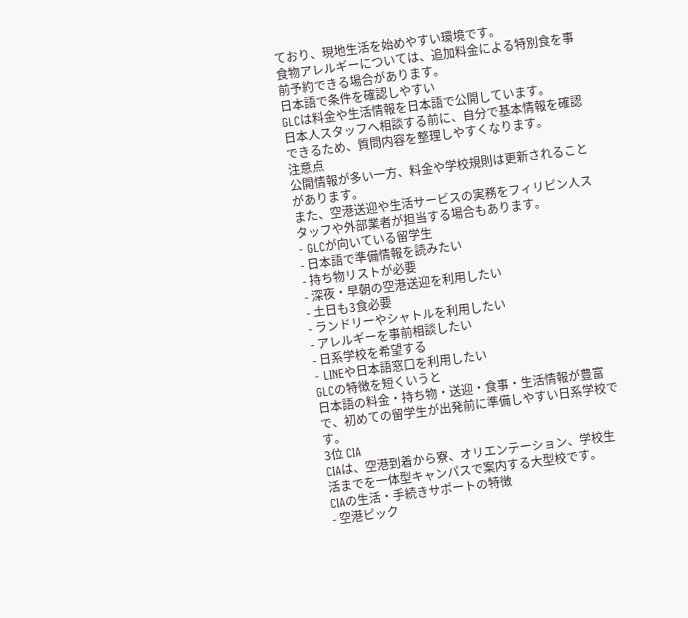ており、現地生活を始めやすい環境です。
食物アレルギーについては、追加料金による特別食を事前予約できる場合があります。
日本語で条件を確認しやすい
GLCは料金や生活情報を日本語で公開しています。
日本人スタッフへ相談する前に、自分で基本情報を確認できるため、質問内容を整理しやすくなります。
注意点
公開情報が多い一方、料金や学校規則は更新されることがあります。
また、空港送迎や生活サービスの実務をフィリピン人スタッフや外部業者が担当する場合もあります。
- GLCが向いている留学生
- 日本語で準備情報を読みたい
- 持ち物リストが必要
- 深夜・早朝の空港送迎を利用したい
- 土日も3食必要
- ランドリーやシャトルを利用したい
- アレルギーを事前相談したい
- 日系学校を希望する
- LINEや日本語窓口を利用したい
GLCの特徴を短くいうと
日本語の料金・持ち物・送迎・食事・生活情報が豊富で、初めての留学生が出発前に準備しやすい日系学校です。
3位 CIA
CIAは、空港到着から寮、オリエンテーション、学校生活までを一体型キャンパスで案内する大型校です。
CIAの生活・手続きサポートの特徴
- 空港ピック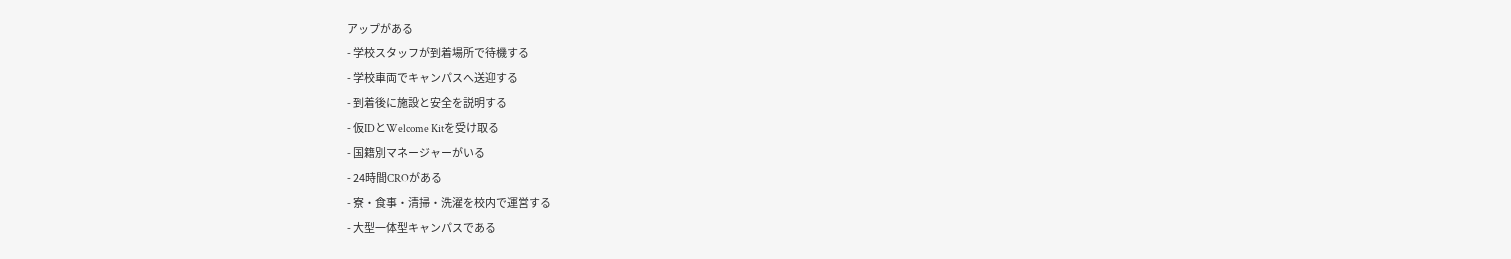アップがある
- 学校スタッフが到着場所で待機する
- 学校車両でキャンパスへ送迎する
- 到着後に施設と安全を説明する
- 仮IDとWelcome Kitを受け取る
- 国籍別マネージャーがいる
- 24時間CROがある
- 寮・食事・清掃・洗濯を校内で運営する
- 大型一体型キャンパスである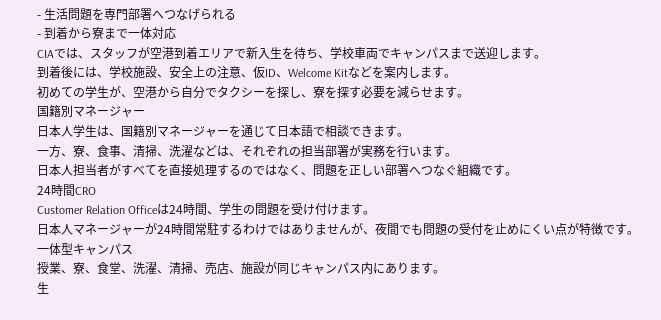- 生活問題を専門部署へつなげられる
- 到着から寮まで一体対応
CIAでは、スタッフが空港到着エリアで新入生を待ち、学校車両でキャンパスまで送迎します。
到着後には、学校施設、安全上の注意、仮ID、Welcome Kitなどを案内します。
初めての学生が、空港から自分でタクシーを探し、寮を探す必要を減らせます。
国籍別マネージャー
日本人学生は、国籍別マネージャーを通じて日本語で相談できます。
一方、寮、食事、清掃、洗濯などは、それぞれの担当部署が実務を行います。
日本人担当者がすべてを直接処理するのではなく、問題を正しい部署へつなぐ組織です。
24時間CRO
Customer Relation Officeは24時間、学生の問題を受け付けます。
日本人マネージャーが24時間常駐するわけではありませんが、夜間でも問題の受付を止めにくい点が特徴です。
一体型キャンパス
授業、寮、食堂、洗濯、清掃、売店、施設が同じキャンパス内にあります。
生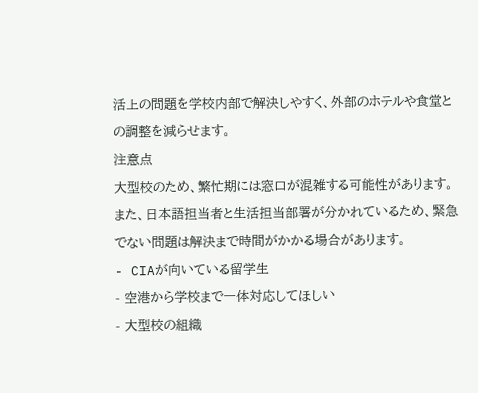活上の問題を学校内部で解決しやすく、外部のホテルや食堂との調整を減らせます。
注意点
大型校のため、繁忙期には窓口が混雑する可能性があります。
また、日本語担当者と生活担当部署が分かれているため、緊急でない問題は解決まで時間がかかる場合があります。
- CIAが向いている留学生
- 空港から学校まで一体対応してほしい
- 大型校の組織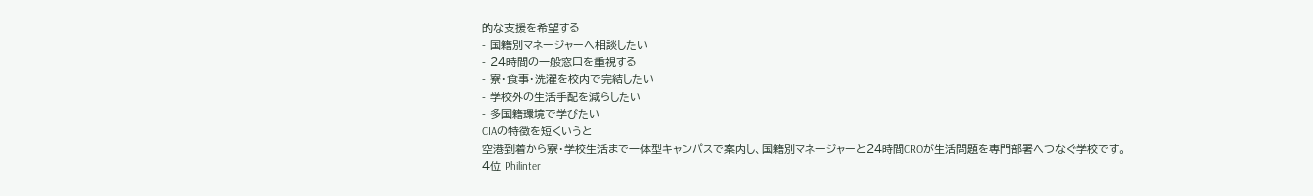的な支援を希望する
- 国籍別マネージャーへ相談したい
- 24時間の一般窓口を重視する
- 寮・食事・洗濯を校内で完結したい
- 学校外の生活手配を減らしたい
- 多国籍環境で学びたい
CIAの特徴を短くいうと
空港到着から寮・学校生活まで一体型キャンパスで案内し、国籍別マネージャーと24時間CROが生活問題を専門部署へつなぐ学校です。
4位 Philinter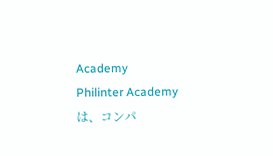Academy
Philinter Academyは、コンパ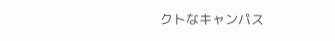クトなキャンパス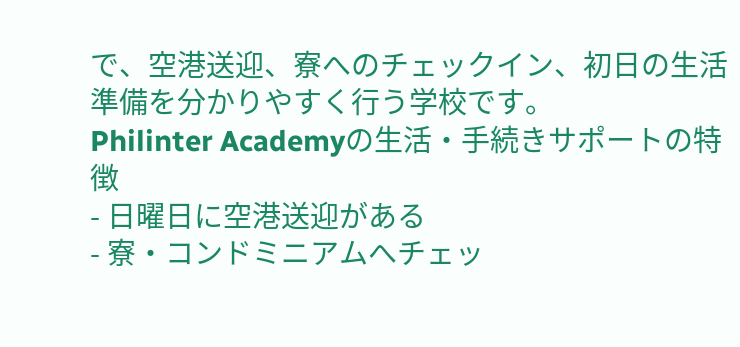で、空港送迎、寮へのチェックイン、初日の生活準備を分かりやすく行う学校です。
Philinter Academyの生活・手続きサポートの特徴
- 日曜日に空港送迎がある
- 寮・コンドミニアムへチェッ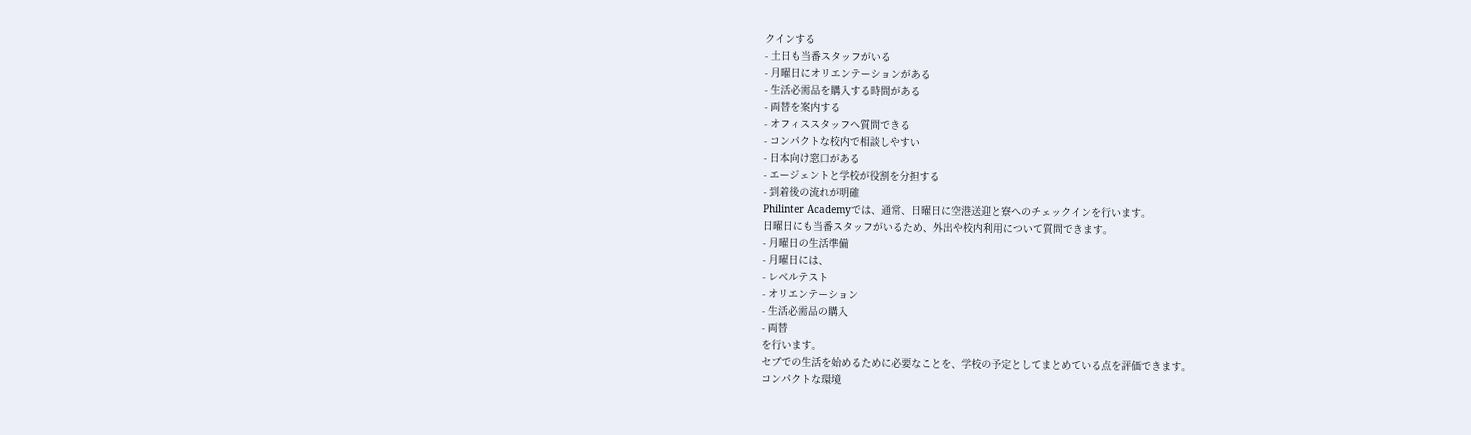クインする
- 土日も当番スタッフがいる
- 月曜日にオリエンテーションがある
- 生活必需品を購入する時間がある
- 両替を案内する
- オフィススタッフへ質問できる
- コンパクトな校内で相談しやすい
- 日本向け窓口がある
- エージェントと学校が役割を分担する
- 到着後の流れが明確
Philinter Academyでは、通常、日曜日に空港送迎と寮へのチェックインを行います。
日曜日にも当番スタッフがいるため、外出や校内利用について質問できます。
- 月曜日の生活準備
- 月曜日には、
- レベルテスト
- オリエンテーション
- 生活必需品の購入
- 両替
を行います。
セブでの生活を始めるために必要なことを、学校の予定としてまとめている点を評価できます。
コンパクトな環境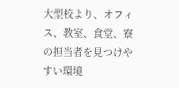大型校より、オフィス、教室、食堂、寮の担当者を見つけやすい環境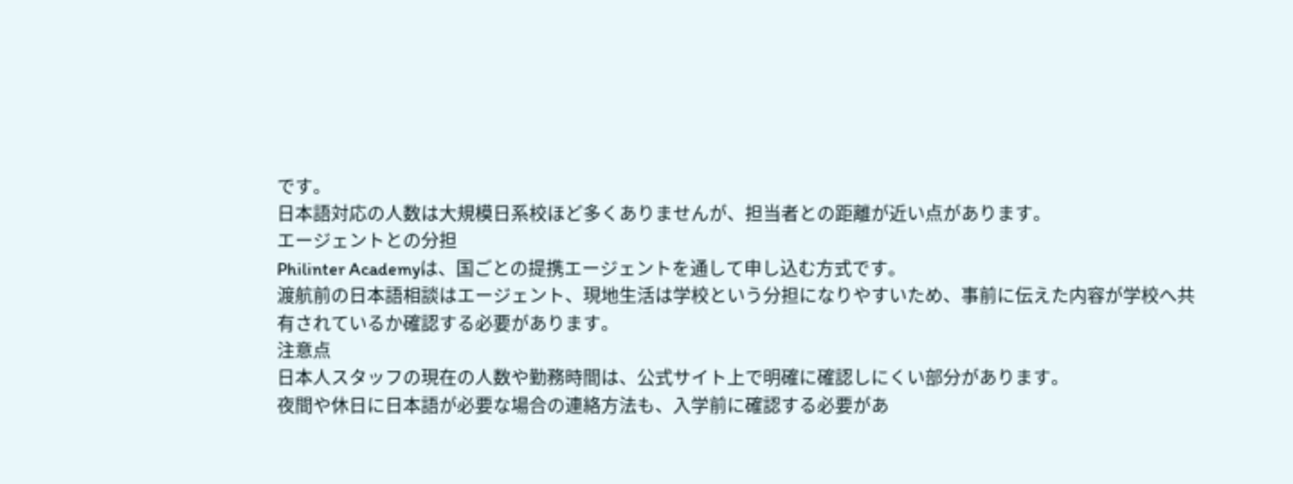です。
日本語対応の人数は大規模日系校ほど多くありませんが、担当者との距離が近い点があります。
エージェントとの分担
Philinter Academyは、国ごとの提携エージェントを通して申し込む方式です。
渡航前の日本語相談はエージェント、現地生活は学校という分担になりやすいため、事前に伝えた内容が学校へ共有されているか確認する必要があります。
注意点
日本人スタッフの現在の人数や勤務時間は、公式サイト上で明確に確認しにくい部分があります。
夜間や休日に日本語が必要な場合の連絡方法も、入学前に確認する必要があ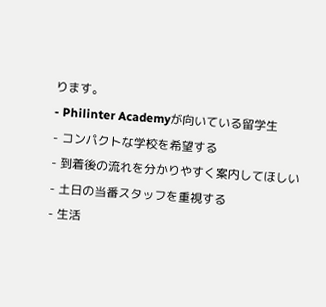ります。
- Philinter Academyが向いている留学生
- コンパクトな学校を希望する
- 到着後の流れを分かりやすく案内してほしい
- 土日の当番スタッフを重視する
- 生活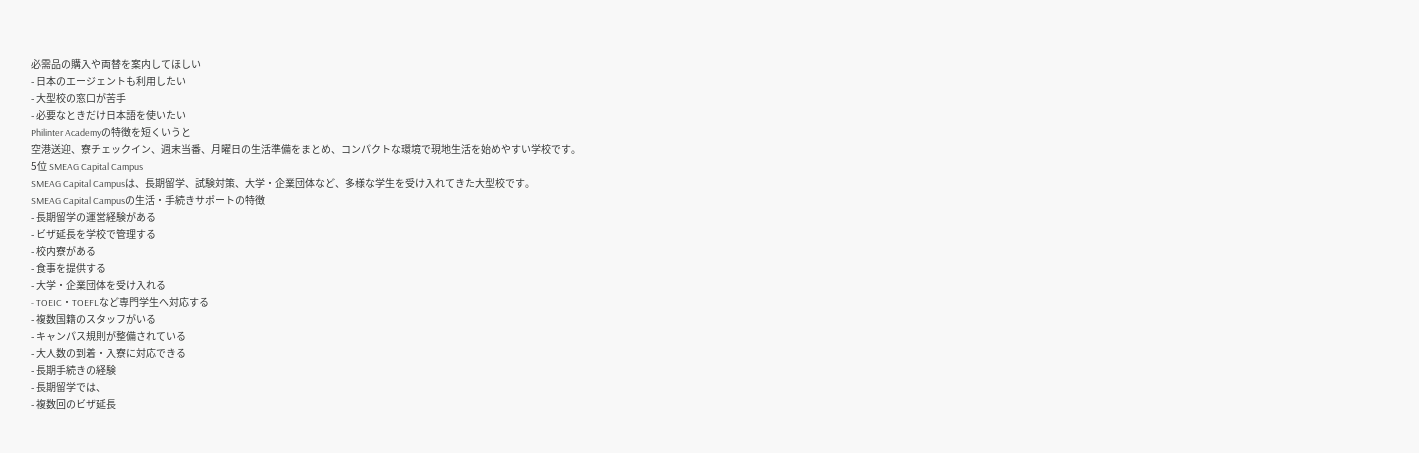必需品の購入や両替を案内してほしい
- 日本のエージェントも利用したい
- 大型校の窓口が苦手
- 必要なときだけ日本語を使いたい
Philinter Academyの特徴を短くいうと
空港送迎、寮チェックイン、週末当番、月曜日の生活準備をまとめ、コンパクトな環境で現地生活を始めやすい学校です。
5位 SMEAG Capital Campus
SMEAG Capital Campusは、長期留学、試験対策、大学・企業団体など、多様な学生を受け入れてきた大型校です。
SMEAG Capital Campusの生活・手続きサポートの特徴
- 長期留学の運営経験がある
- ビザ延長を学校で管理する
- 校内寮がある
- 食事を提供する
- 大学・企業団体を受け入れる
- TOEIC・TOEFLなど専門学生へ対応する
- 複数国籍のスタッフがいる
- キャンパス規則が整備されている
- 大人数の到着・入寮に対応できる
- 長期手続きの経験
- 長期留学では、
- 複数回のビザ延長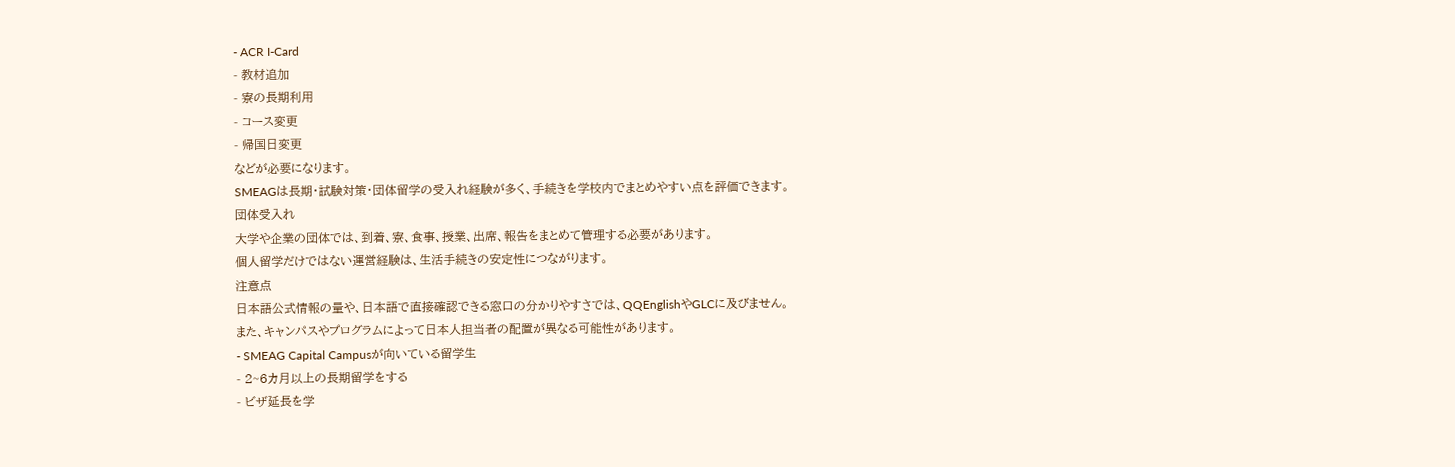- ACR I-Card
- 教材追加
- 寮の長期利用
- コース変更
- 帰国日変更
などが必要になります。
SMEAGは長期・試験対策・団体留学の受入れ経験が多く、手続きを学校内でまとめやすい点を評価できます。
団体受入れ
大学や企業の団体では、到着、寮、食事、授業、出席、報告をまとめて管理する必要があります。
個人留学だけではない運営経験は、生活手続きの安定性につながります。
注意点
日本語公式情報の量や、日本語で直接確認できる窓口の分かりやすさでは、QQEnglishやGLCに及びません。
また、キャンパスやプログラムによって日本人担当者の配置が異なる可能性があります。
- SMEAG Capital Campusが向いている留学生
- 2~6カ月以上の長期留学をする
- ビザ延長を学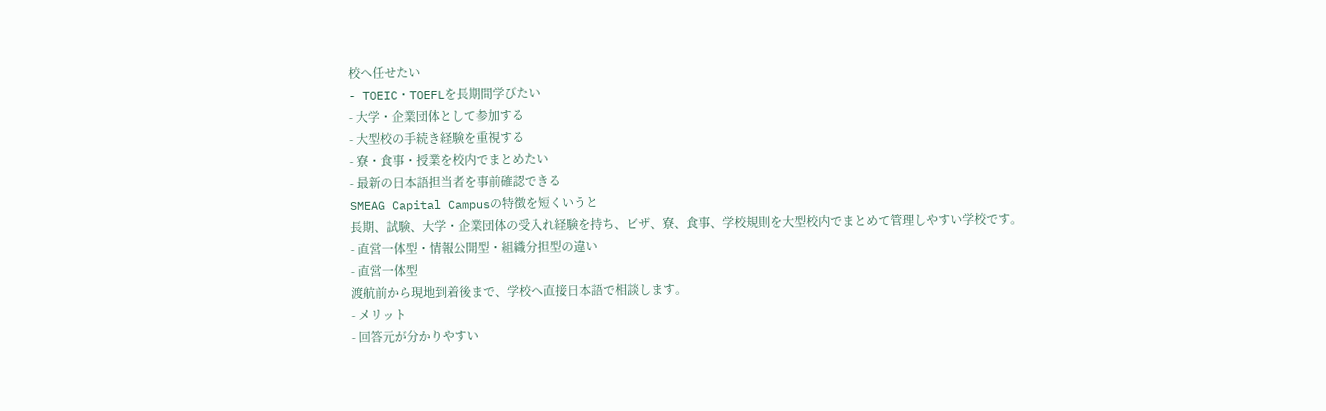校へ任せたい
- TOEIC・TOEFLを長期間学びたい
- 大学・企業団体として参加する
- 大型校の手続き経験を重視する
- 寮・食事・授業を校内でまとめたい
- 最新の日本語担当者を事前確認できる
SMEAG Capital Campusの特徴を短くいうと
長期、試験、大学・企業団体の受入れ経験を持ち、ビザ、寮、食事、学校規則を大型校内でまとめて管理しやすい学校です。
- 直営一体型・情報公開型・組織分担型の違い
- 直営一体型
渡航前から現地到着後まで、学校へ直接日本語で相談します。
- メリット
- 回答元が分かりやすい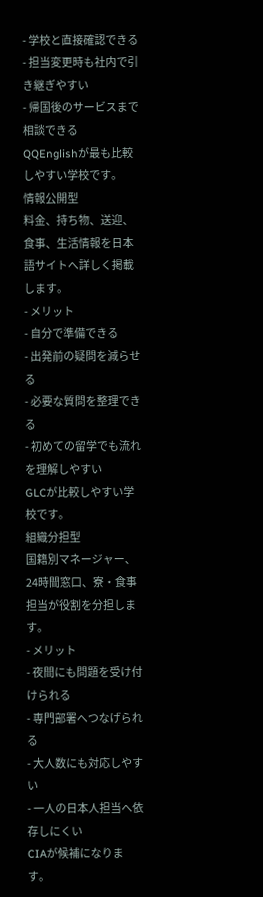- 学校と直接確認できる
- 担当変更時も社内で引き継ぎやすい
- 帰国後のサービスまで相談できる
QQEnglishが最も比較しやすい学校です。
情報公開型
料金、持ち物、送迎、食事、生活情報を日本語サイトへ詳しく掲載します。
- メリット
- 自分で準備できる
- 出発前の疑問を減らせる
- 必要な質問を整理できる
- 初めての留学でも流れを理解しやすい
GLCが比較しやすい学校です。
組織分担型
国籍別マネージャー、24時間窓口、寮・食事担当が役割を分担します。
- メリット
- 夜間にも問題を受け付けられる
- 専門部署へつなげられる
- 大人数にも対応しやすい
- 一人の日本人担当へ依存しにくい
CIAが候補になります。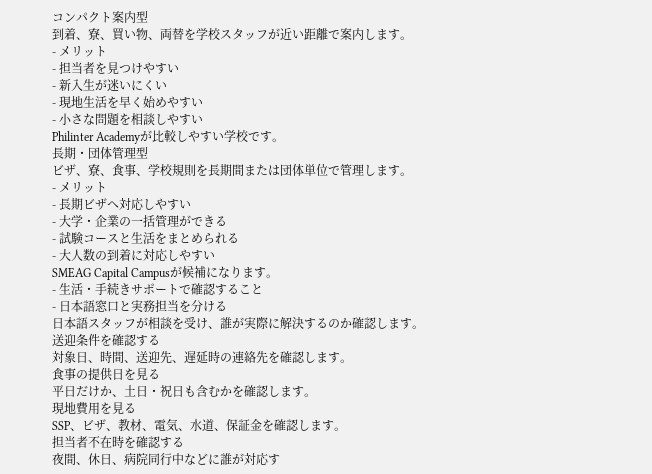コンパクト案内型
到着、寮、買い物、両替を学校スタッフが近い距離で案内します。
- メリット
- 担当者を見つけやすい
- 新入生が迷いにくい
- 現地生活を早く始めやすい
- 小さな問題を相談しやすい
Philinter Academyが比較しやすい学校です。
長期・団体管理型
ビザ、寮、食事、学校規則を長期間または団体単位で管理します。
- メリット
- 長期ビザへ対応しやすい
- 大学・企業の一括管理ができる
- 試験コースと生活をまとめられる
- 大人数の到着に対応しやすい
SMEAG Capital Campusが候補になります。
- 生活・手続きサポートで確認すること
- 日本語窓口と実務担当を分ける
日本語スタッフが相談を受け、誰が実際に解決するのか確認します。
送迎条件を確認する
対象日、時間、送迎先、遅延時の連絡先を確認します。
食事の提供日を見る
平日だけか、土日・祝日も含むかを確認します。
現地費用を見る
SSP、ビザ、教材、電気、水道、保証金を確認します。
担当者不在時を確認する
夜間、休日、病院同行中などに誰が対応す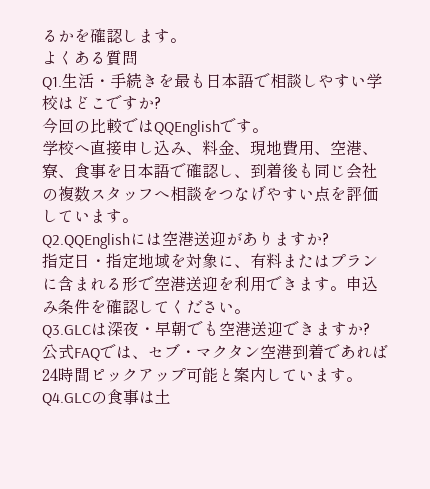るかを確認します。
よくある質問
Q1.生活・手続きを最も日本語で相談しやすい学校はどこですか?
今回の比較ではQQEnglishです。
学校へ直接申し込み、料金、現地費用、空港、寮、食事を日本語で確認し、到着後も同じ会社の複数スタッフへ相談をつなげやすい点を評価しています。
Q2.QQEnglishには空港送迎がありますか?
指定日・指定地域を対象に、有料またはプランに含まれる形で空港送迎を利用できます。申込み条件を確認してください。
Q3.GLCは深夜・早朝でも空港送迎できますか?
公式FAQでは、セブ・マクタン空港到着であれば24時間ピックアップ可能と案内しています。
Q4.GLCの食事は土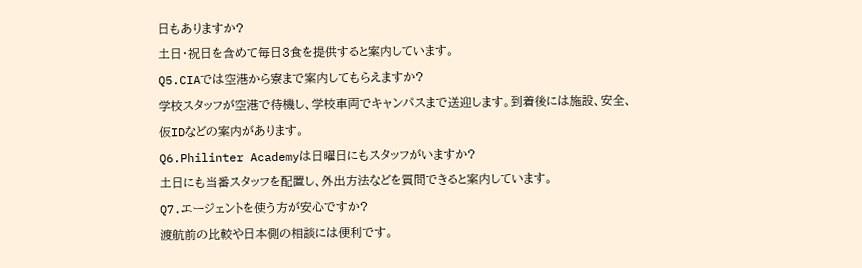日もありますか?
土日・祝日を含めて毎日3食を提供すると案内しています。
Q5.CIAでは空港から寮まで案内してもらえますか?
学校スタッフが空港で待機し、学校車両でキャンパスまで送迎します。到着後には施設、安全、仮IDなどの案内があります。
Q6.Philinter Academyは日曜日にもスタッフがいますか?
土日にも当番スタッフを配置し、外出方法などを質問できると案内しています。
Q7.エージェントを使う方が安心ですか?
渡航前の比較や日本側の相談には便利です。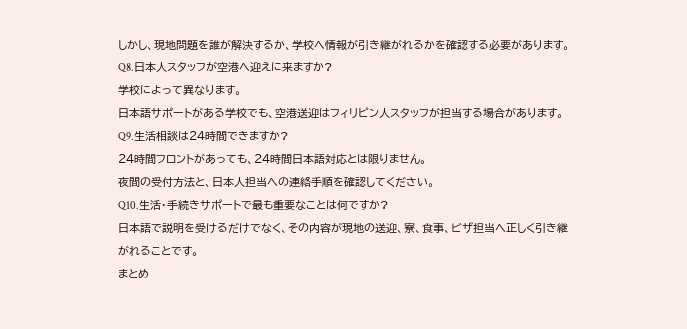しかし、現地問題を誰が解決するか、学校へ情報が引き継がれるかを確認する必要があります。
Q8.日本人スタッフが空港へ迎えに来ますか?
学校によって異なります。
日本語サポートがある学校でも、空港送迎はフィリピン人スタッフが担当する場合があります。
Q9.生活相談は24時間できますか?
24時間フロントがあっても、24時間日本語対応とは限りません。
夜間の受付方法と、日本人担当への連絡手順を確認してください。
Q10.生活・手続きサポートで最も重要なことは何ですか?
日本語で説明を受けるだけでなく、その内容が現地の送迎、寮、食事、ビザ担当へ正しく引き継がれることです。
まとめ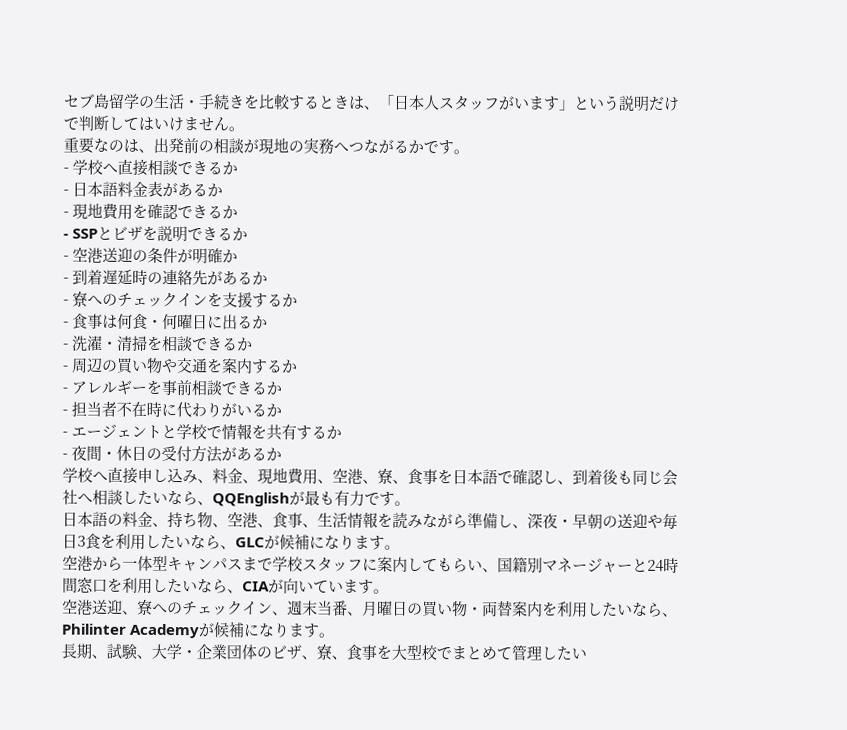セブ島留学の生活・手続きを比較するときは、「日本人スタッフがいます」という説明だけで判断してはいけません。
重要なのは、出発前の相談が現地の実務へつながるかです。
- 学校へ直接相談できるか
- 日本語料金表があるか
- 現地費用を確認できるか
- SSPとビザを説明できるか
- 空港送迎の条件が明確か
- 到着遅延時の連絡先があるか
- 寮へのチェックインを支援するか
- 食事は何食・何曜日に出るか
- 洗濯・清掃を相談できるか
- 周辺の買い物や交通を案内するか
- アレルギーを事前相談できるか
- 担当者不在時に代わりがいるか
- エージェントと学校で情報を共有するか
- 夜間・休日の受付方法があるか
学校へ直接申し込み、料金、現地費用、空港、寮、食事を日本語で確認し、到着後も同じ会社へ相談したいなら、QQEnglishが最も有力です。
日本語の料金、持ち物、空港、食事、生活情報を読みながら準備し、深夜・早朝の送迎や毎日3食を利用したいなら、GLCが候補になります。
空港から一体型キャンパスまで学校スタッフに案内してもらい、国籍別マネージャーと24時間窓口を利用したいなら、CIAが向いています。
空港送迎、寮へのチェックイン、週末当番、月曜日の買い物・両替案内を利用したいなら、Philinter Academyが候補になります。
長期、試験、大学・企業団体のビザ、寮、食事を大型校でまとめて管理したい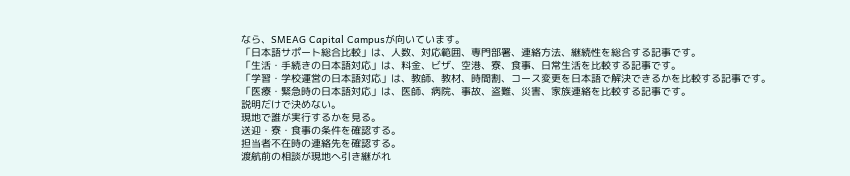なら、SMEAG Capital Campusが向いています。
「日本語サポート総合比較」は、人数、対応範囲、専門部署、連絡方法、継続性を総合する記事です。
「生活・手続きの日本語対応」は、料金、ビザ、空港、寮、食事、日常生活を比較する記事です。
「学習・学校運営の日本語対応」は、教師、教材、時間割、コース変更を日本語で解決できるかを比較する記事です。
「医療・緊急時の日本語対応」は、医師、病院、事故、盗難、災害、家族連絡を比較する記事です。
説明だけで決めない。
現地で誰が実行するかを見る。
送迎・寮・食事の条件を確認する。
担当者不在時の連絡先を確認する。
渡航前の相談が現地へ引き継がれ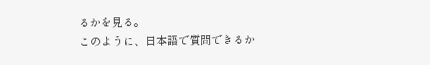るかを見る。
このように、日本語で質問できるか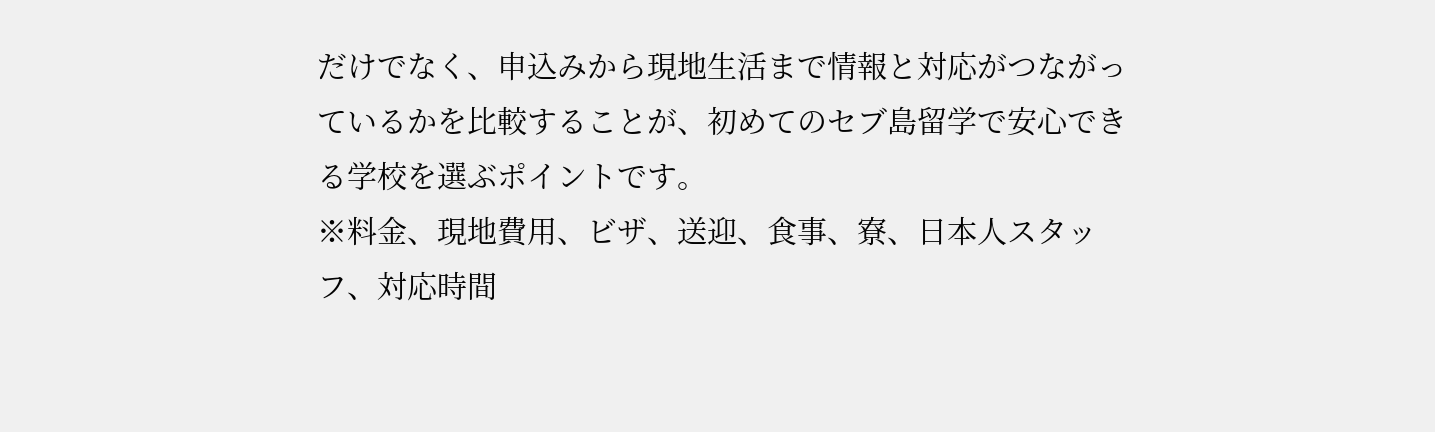だけでなく、申込みから現地生活まで情報と対応がつながっているかを比較することが、初めてのセブ島留学で安心できる学校を選ぶポイントです。
※料金、現地費用、ビザ、送迎、食事、寮、日本人スタッフ、対応時間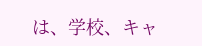は、学校、キャ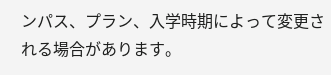ンパス、プラン、入学時期によって変更される場合があります。